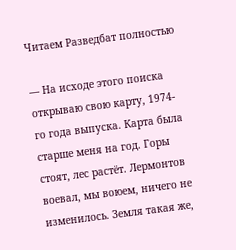Читаем Разведбат полностью

— На исходе этого поиска открываю свою карту, 1974-го года выпуска. Карта была старше меня на год. Горы стоят, лес растёт. Лермонтов воевал, мы воюем, ничего не изменилось. Земля такая же,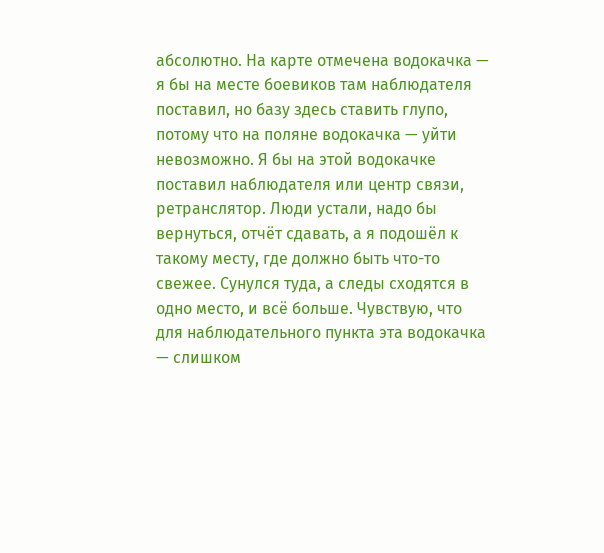абсолютно. На карте отмечена водокачка — я бы на месте боевиков там наблюдателя поставил, но базу здесь ставить глупо, потому что на поляне водокачка — уйти невозможно. Я бы на этой водокачке поставил наблюдателя или центр связи, ретранслятор. Люди устали, надо бы вернуться, отчёт сдавать, а я подошёл к такому месту, где должно быть что-то свежее. Сунулся туда, а следы сходятся в одно место, и всё больше. Чувствую, что для наблюдательного пункта эта водокачка — слишком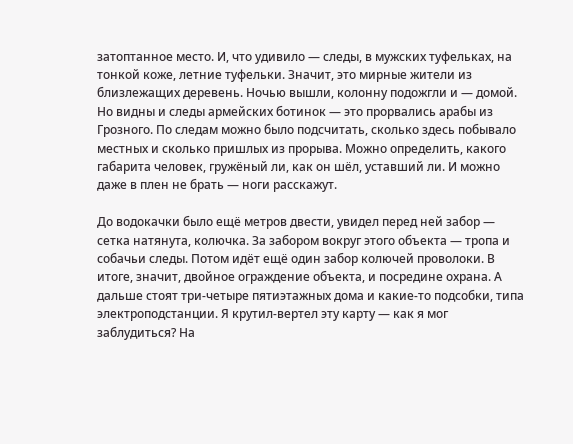затоптанное место. И, что удивило — следы, в мужских туфельках, на тонкой коже, летние туфельки. Значит, это мирные жители из близлежащих деревень. Ночью вышли, колонну подожгли и — домой. Но видны и следы армейских ботинок — это прорвались арабы из Грозного. По следам можно было подсчитать, сколько здесь побывало местных и сколько пришлых из прорыва. Можно определить, какого габарита человек, гружёный ли, как он шёл, уставший ли. И можно даже в плен не брать — ноги расскажут.

До водокачки было ещё метров двести, увидел перед ней забор — сетка натянута, колючка. За забором вокруг этого объекта — тропа и собачьи следы. Потом идёт ещё один забор колючей проволоки. В итоге, значит, двойное ограждение объекта, и посредине охрана. А дальше стоят три-четыре пятиэтажных дома и какие-то подсобки, типа электроподстанции. Я крутил-вертел эту карту — как я мог заблудиться? На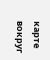карте вокруг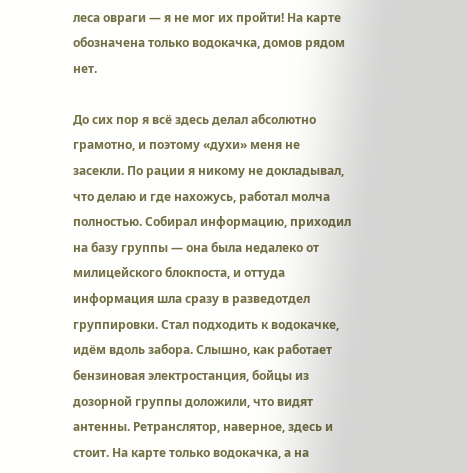леса овраги — я не мог их пройти! На карте обозначена только водокачка, домов рядом нет.

До сих пор я всё здесь делал абсолютно грамотно, и поэтому «духи» меня не засекли. По рации я никому не докладывал, что делаю и где нахожусь, работал молча полностью. Собирал информацию, приходил на базу группы — она была недалеко от милицейского блокпоста, и оттуда информация шла сразу в разведотдел группировки. Стал подходить к водокачке, идём вдоль забора. Слышно, как работает бензиновая электростанция, бойцы из дозорной группы доложили, что видят антенны. Ретранслятор, наверное, здесь и стоит. На карте только водокачка, а на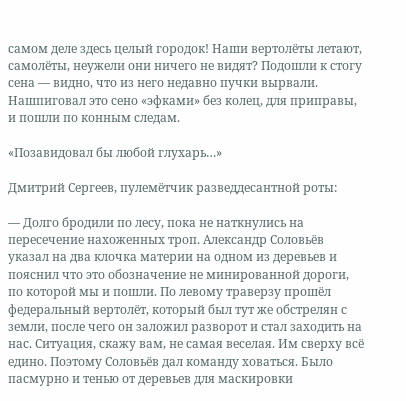самом деле здесь целый городок! Наши вертолёты летают, самолёты, неужели они ничего не видят? Подошли к стогу сена — видно, что из него недавно пучки вырвали. Нашпиговал это сено «эфками» без колец, для приправы, и пошли по конным следам.

«Позавидовал бы любой глухарь…»

Дмитрий Сергеев, пулемётчик разведдесантной роты:

— Долго бродили по лесу, пока не наткнулись на пересечение нахоженных троп. Александр Соловьёв указал на два клочка материи на одном из деревьев и пояснил что это обозначение не минированной дороги, по которой мы и пошли. По левому траверзу прошёл федеральный вертолёт, который был тут же обстрелян с земли, после чего он заложил разворот и стал заходить на нас. Ситуация, скажу вам, не самая веселая. Им сверху всё едино. Поэтому Соловьёв дал команду ховаться. Было пасмурно и тенью от деревьев для маскировки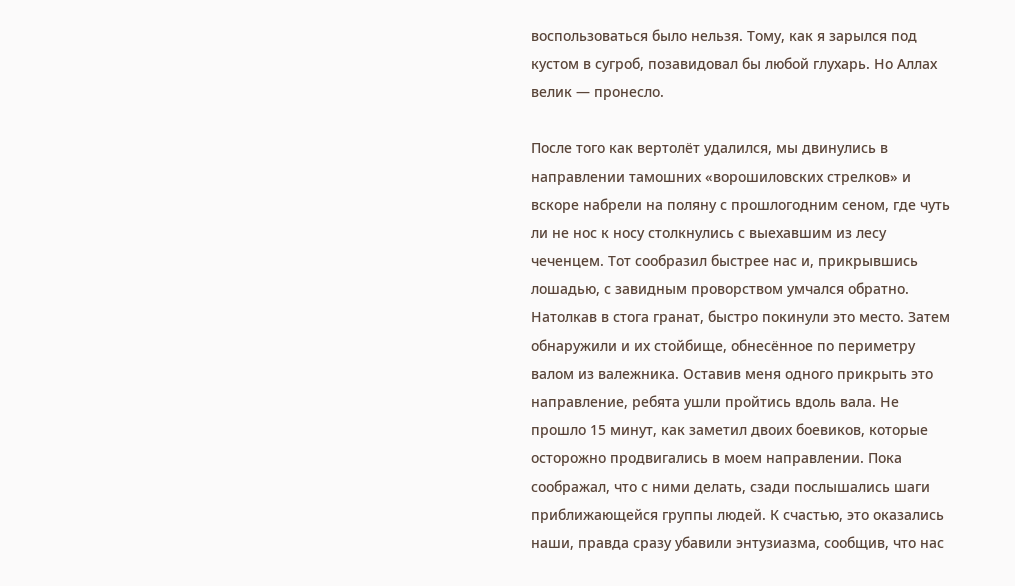воспользоваться было нельзя. Тому, как я зарылся под кустом в сугроб, позавидовал бы любой глухарь. Но Аллах велик — пронесло.

После того как вертолёт удалился, мы двинулись в направлении тамошних «ворошиловских стрелков» и вскоре набрели на поляну с прошлогодним сеном, где чуть ли не нос к носу столкнулись с выехавшим из лесу чеченцем. Тот сообразил быстрее нас и, прикрывшись лошадью, с завидным проворством умчался обратно. Натолкав в стога гранат, быстро покинули это место. Затем обнаружили и их стойбище, обнесённое по периметру валом из валежника. Оставив меня одного прикрыть это направление, ребята ушли пройтись вдоль вала. Не прошло 15 минут, как заметил двоих боевиков, которые осторожно продвигались в моем направлении. Пока соображал, что с ними делать, сзади послышались шаги приближающейся группы людей. К счастью, это оказались наши, правда сразу убавили энтузиазма, сообщив, что нас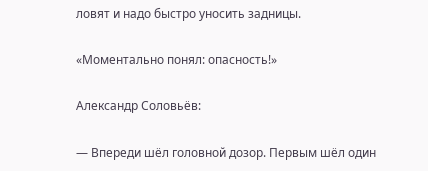ловят и надо быстро уносить задницы.

«Моментально понял: опасность!»

Александр Соловьёв:

— Впереди шёл головной дозор. Первым шёл один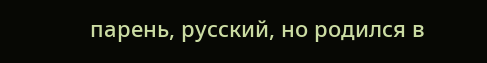парень, русский, но родился в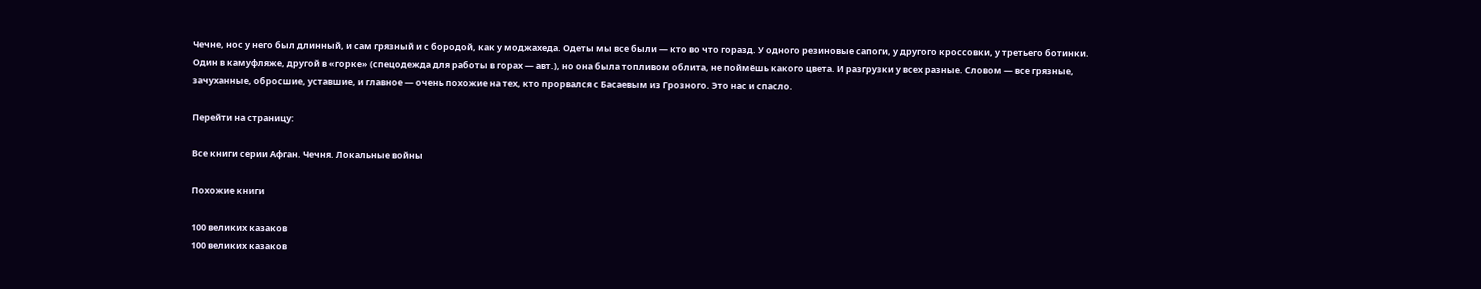Чечне, нос у него был длинный, и сам грязный и с бородой, как у моджахеда. Одеты мы все были — кто во что горазд. У одного резиновые сапоги, у другого кроссовки, у третьего ботинки. Один в камуфляже, другой в «горке» (спецодежда для работы в горах — авт.), но она была топливом облита, не поймёшь какого цвета. И разгрузки у всех разные. Словом — все грязные, зачуханные, обросшие, уставшие, и главное — очень похожие на тех, кто прорвался с Басаевым из Грозного. Это нас и спасло.

Перейти на страницу:

Все книги серии Афган. Чечня. Локальные войны

Похожие книги

100 великих казаков
100 великих казаков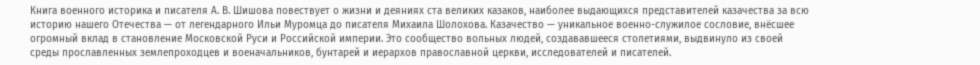Книга военного историка и писателя А. В. Шишова повествует о жизни и деяниях ста великих казаков, наиболее выдающихся представителей казачества за всю историю нашего Отечества — от легендарного Ильи Муромца до писателя Михаила Шолохова. Казачество — уникальное военно-служилое сословие, внёсшее огромный вклад в становление Московской Руси и Российской империи. Это сообщество вольных людей, создававшееся столетиями, выдвинуло из своей среды прославленных землепроходцев и военачальников, бунтарей и иерархов православной церкви, исследователей и писателей.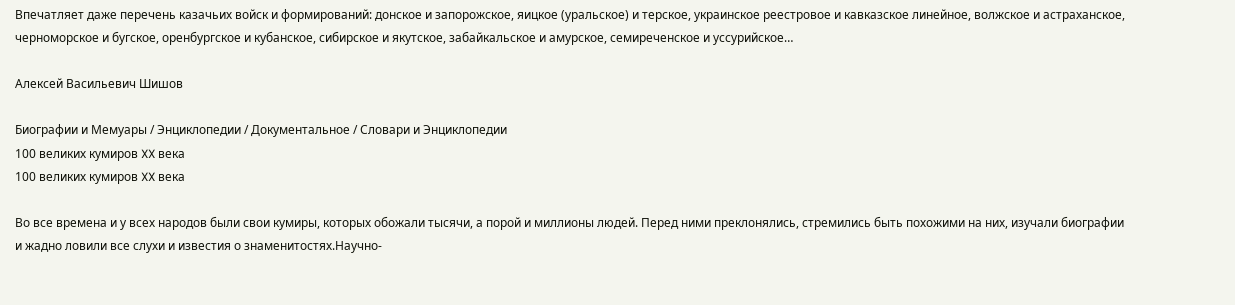Впечатляет даже перечень казачьих войск и формирований: донское и запорожское, яицкое (уральское) и терское, украинское реестровое и кавказское линейное, волжское и астраханское, черноморское и бугское, оренбургское и кубанское, сибирское и якутское, забайкальское и амурское, семиреченское и уссурийское…

Алексей Васильевич Шишов

Биографии и Мемуары / Энциклопедии / Документальное / Словари и Энциклопедии
100 великих кумиров XX века
100 великих кумиров XX века

Во все времена и у всех народов были свои кумиры, которых обожали тысячи, а порой и миллионы людей. Перед ними преклонялись, стремились быть похожими на них, изучали биографии и жадно ловили все слухи и известия о знаменитостях.Научно-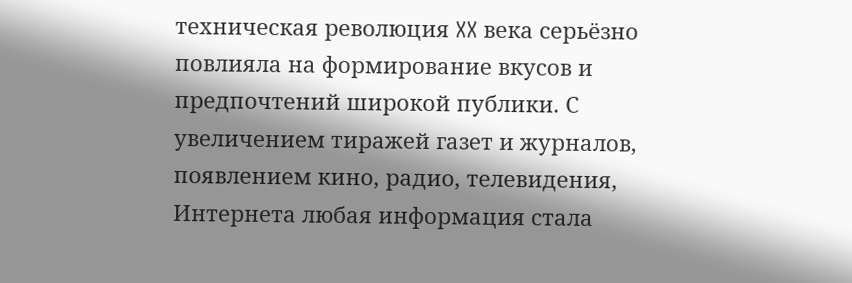техническая революция XX века серьёзно повлияла на формирование вкусов и предпочтений широкой публики. С увеличением тиражей газет и журналов, появлением кино, радио, телевидения, Интернета любая информация стала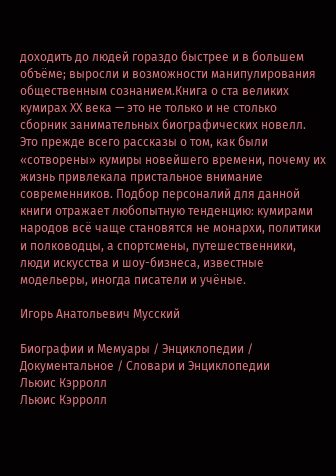доходить до людей гораздо быстрее и в большем объёме; выросли и возможности манипулирования общественным сознанием.Книга о ста великих кумирах XX века — это не только и не столько сборник занимательных биографических новелл. Это прежде всего рассказы о том, как были «сотворены» кумиры новейшего времени, почему их жизнь привлекала пристальное внимание современников. Подбор персоналий для данной книги отражает любопытную тенденцию: кумирами народов всё чаще становятся не монархи, политики и полководцы, а спортсмены, путешественники, люди искусства и шоу-бизнеса, известные модельеры, иногда писатели и учёные.

Игорь Анатольевич Мусский

Биографии и Мемуары / Энциклопедии / Документальное / Словари и Энциклопедии
Льюис Кэрролл
Льюис Кэрролл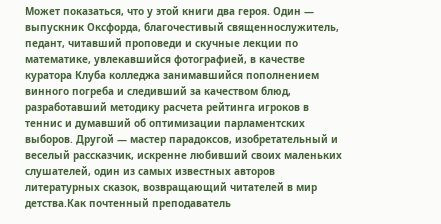Может показаться, что у этой книги два героя. Один — выпускник Оксфорда, благочестивый священнослужитель, педант, читавший проповеди и скучные лекции по математике, увлекавшийся фотографией, в качестве куратора Клуба колледжа занимавшийся пополнением винного погреба и следивший за качеством блюд, разработавший методику расчета рейтинга игроков в теннис и думавший об оптимизации парламентских выборов. Другой — мастер парадоксов, изобретательный и веселый рассказчик, искренне любивший своих маленьких слушателей, один из самых известных авторов литературных сказок, возвращающий читателей в мир детства.Как почтенный преподаватель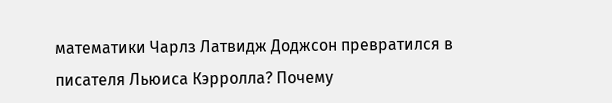математики Чарлз Латвидж Доджсон превратился в писателя Льюиса Кэрролла? Почему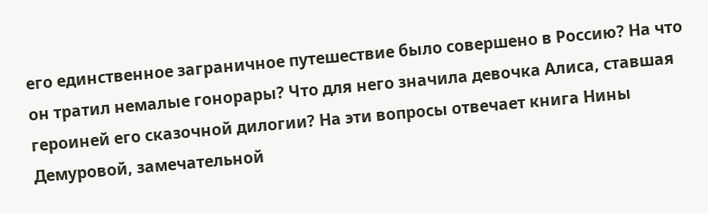его единственное заграничное путешествие было совершено в Россию? На что он тратил немалые гонорары? Что для него значила девочка Алиса, ставшая героиней его сказочной дилогии? На эти вопросы отвечает книга Нины Демуровой, замечательной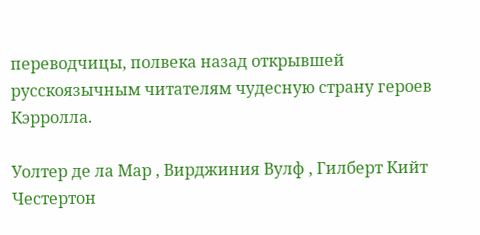переводчицы, полвека назад открывшей русскоязычным читателям чудесную страну героев Кэрролла.

Уолтер де ла Мар , Вирджиния Вулф , Гилберт Кийт Честертон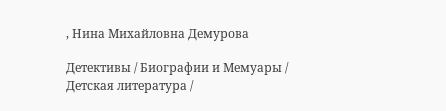, Нина Михайловна Демурова

Детективы / Биографии и Мемуары / Детская литература /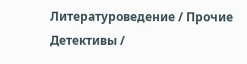Литературоведение / Прочие Детективы /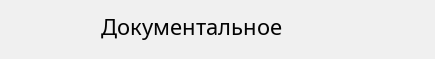Документальное